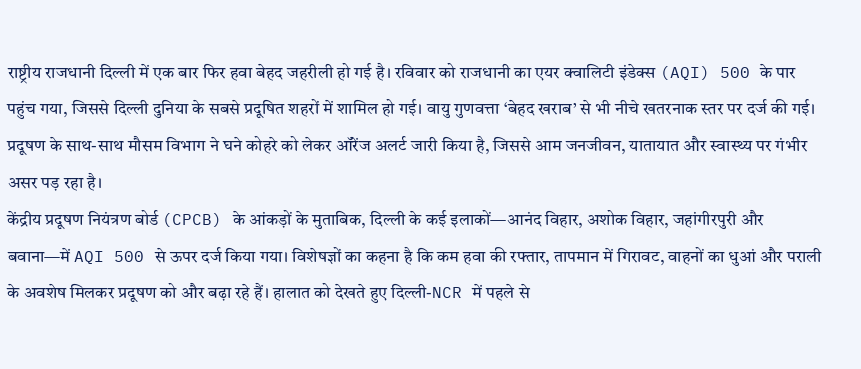राष्ट्रीय राजधानी दिल्ली में एक बार फिर हवा बेहद जहरीली हो गई है। रविवार को राजधानी का एयर क्वालिटी इंडेक्स (AQI) 500 के पार पहुंच गया, जिससे दिल्ली दुनिया के सबसे प्रदूषित शहरों में शामिल हो गई। वायु गुणवत्ता ‘बेहद खराब’ से भी नीचे खतरनाक स्तर पर दर्ज की गई। प्रदूषण के साथ-साथ मौसम विभाग ने घने कोहरे को लेकर ऑरेंज अलर्ट जारी किया है, जिससे आम जनजीवन, यातायात और स्वास्थ्य पर गंभीर असर पड़ रहा है।
केंद्रीय प्रदूषण नियंत्रण बोर्ड (CPCB) के आंकड़ों के मुताबिक, दिल्ली के कई इलाकों—आनंद विहार, अशोक विहार, जहांगीरपुरी और बवाना—में AQI 500 से ऊपर दर्ज किया गया। विशेषज्ञों का कहना है कि कम हवा की रफ्तार, तापमान में गिरावट, वाहनों का धुआं और पराली के अवशेष मिलकर प्रदूषण को और बढ़ा रहे हैं। हालात को देखते हुए दिल्ली-NCR में पहले से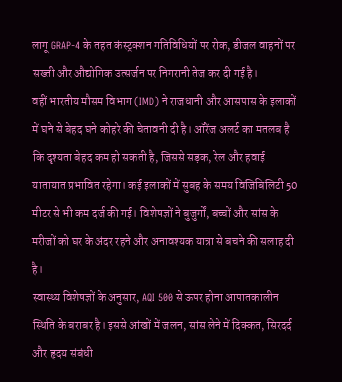लागू GRAP-4 के तहत कंस्ट्रक्शन गतिविधियों पर रोक, डीजल वाहनों पर सख्ती और औद्योगिक उत्सर्जन पर निगरानी तेज कर दी गई है।
वहीं भारतीय मौसम विभाग (IMD) ने राजधानी और आसपास के इलाकों में घने से बेहद घने कोहरे की चेतावनी दी है। ऑरेंज अलर्ट का मतलब है कि दृश्यता बेहद कम हो सकती है, जिससे सड़क, रेल और हवाई यातायात प्रभावित रहेगा। कई इलाकों में सुबह के समय विजिबिलिटी 50 मीटर से भी कम दर्ज की गई। विशेषज्ञों ने बुजुर्गों, बच्चों और सांस के मरीजों को घर के अंदर रहने और अनावश्यक यात्रा से बचने की सलाह दी है।
स्वास्थ्य विशेषज्ञों के अनुसार, AQI 500 से ऊपर होना आपातकालीन स्थिति के बराबर है। इससे आंखों में जलन, सांस लेने में दिक्कत, सिरदर्द और हृदय संबंधी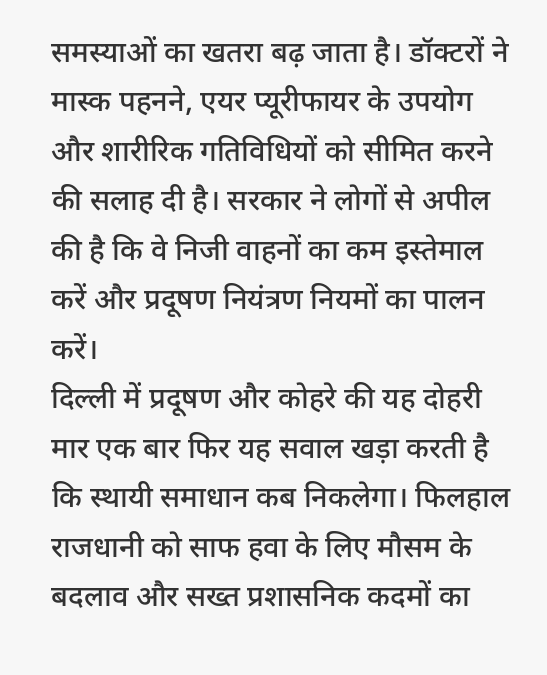समस्याओं का खतरा बढ़ जाता है। डॉक्टरों ने मास्क पहनने, एयर प्यूरीफायर के उपयोग और शारीरिक गतिविधियों को सीमित करने की सलाह दी है। सरकार ने लोगों से अपील की है कि वे निजी वाहनों का कम इस्तेमाल करें और प्रदूषण नियंत्रण नियमों का पालन करें।
दिल्ली में प्रदूषण और कोहरे की यह दोहरी मार एक बार फिर यह सवाल खड़ा करती है कि स्थायी समाधान कब निकलेगा। फिलहाल राजधानी को साफ हवा के लिए मौसम के बदलाव और सख्त प्रशासनिक कदमों का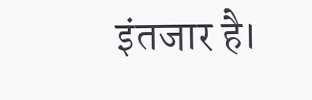इंतजार है।